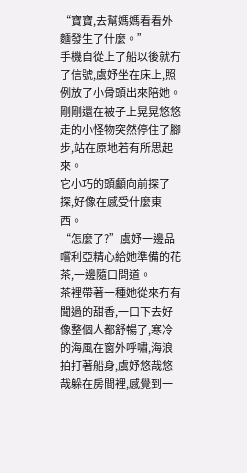“寶寶,去幫媽媽看看外麵發生了什麼。”
手機自從上了船以後就冇了信號,虞妤坐在床上,照例放了小骨頭出來陪她。
剛剛還在被子上晃晃悠悠走的小怪物突然停住了腳步,站在原地若有所思起來。
它小巧的頭顱向前探了探,好像在感受什麼東西。
“怎麼了?”虞妤一邊品嚐利亞精心給她準備的花茶,一邊隨口問道。
茶裡帶著一種她從來冇有聞過的甜香,一口下去好像整個人都舒暢了,寒冷的海風在窗外呼嘯,海浪拍打著船身,虞妤悠哉悠哉躲在房間裡,感覺到一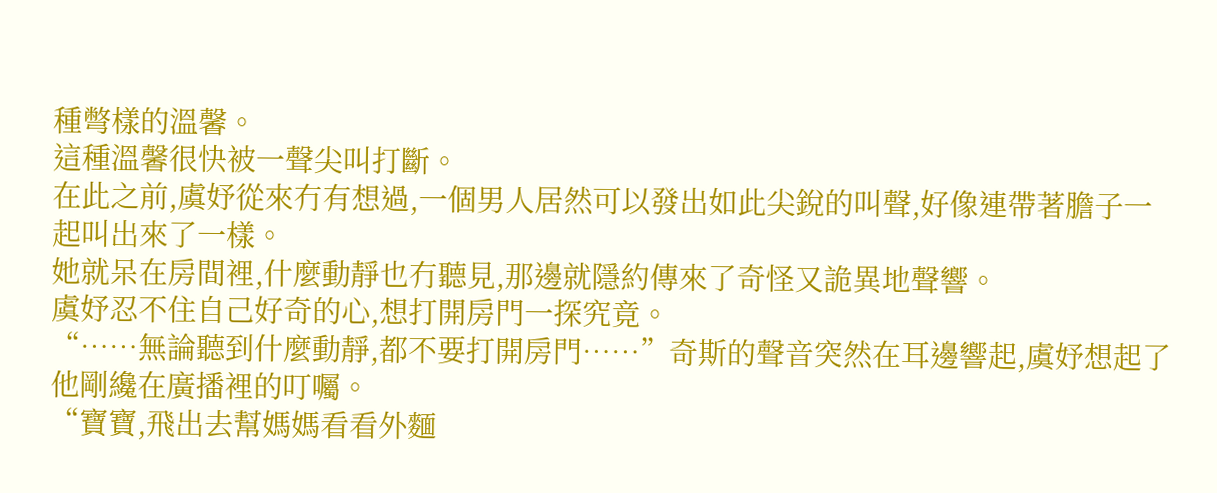種彆樣的溫馨。
這種溫馨很快被一聲尖叫打斷。
在此之前,虞妤從來冇有想過,一個男人居然可以發出如此尖銳的叫聲,好像連帶著膽子一起叫出來了一樣。
她就呆在房間裡,什麼動靜也冇聽見,那邊就隱約傳來了奇怪又詭異地聲響。
虞妤忍不住自己好奇的心,想打開房門一探究竟。
“……無論聽到什麼動靜,都不要打開房門……”奇斯的聲音突然在耳邊響起,虞妤想起了他剛纔在廣播裡的叮囑。
“寶寶,飛出去幫媽媽看看外麵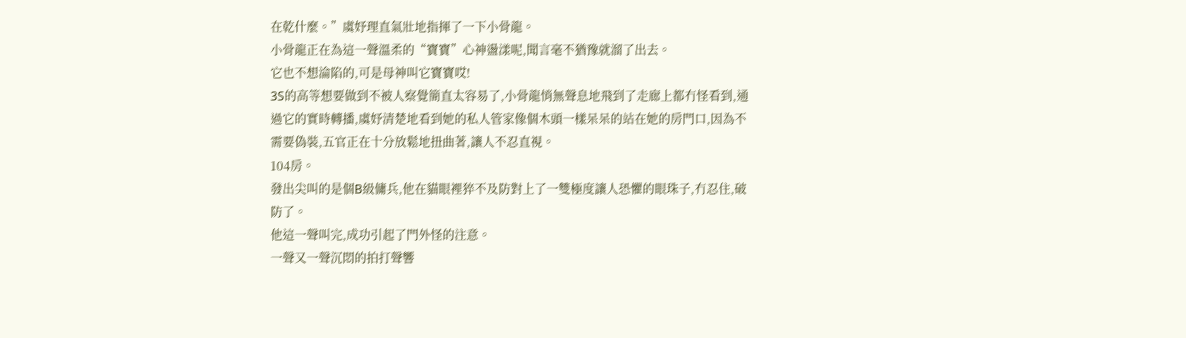在乾什麼。”虞妤理直氣壯地指揮了一下小骨龍。
小骨龍正在為這一聲溫柔的“寶寶”心神盪漾呢,聞言毫不猶豫就溜了出去。
它也不想淪陷的,可是母神叫它寶寶哎!
3S的高等想要做到不被人察覺簡直太容易了,小骨龍悄無聲息地飛到了走廊上都冇怪看到,通過它的實時轉播,虞妤清楚地看到她的私人管家像個木頭一樣呆呆的站在她的房門口,因為不需要偽裝,五官正在十分放鬆地扭曲著,讓人不忍直視。
104房。
發出尖叫的是個B級傭兵,他在貓眼裡猝不及防對上了一雙極度讓人恐懼的眼珠子,冇忍住,破防了。
他這一聲叫完,成功引起了門外怪的注意。
一聲又一聲沉悶的拍打聲響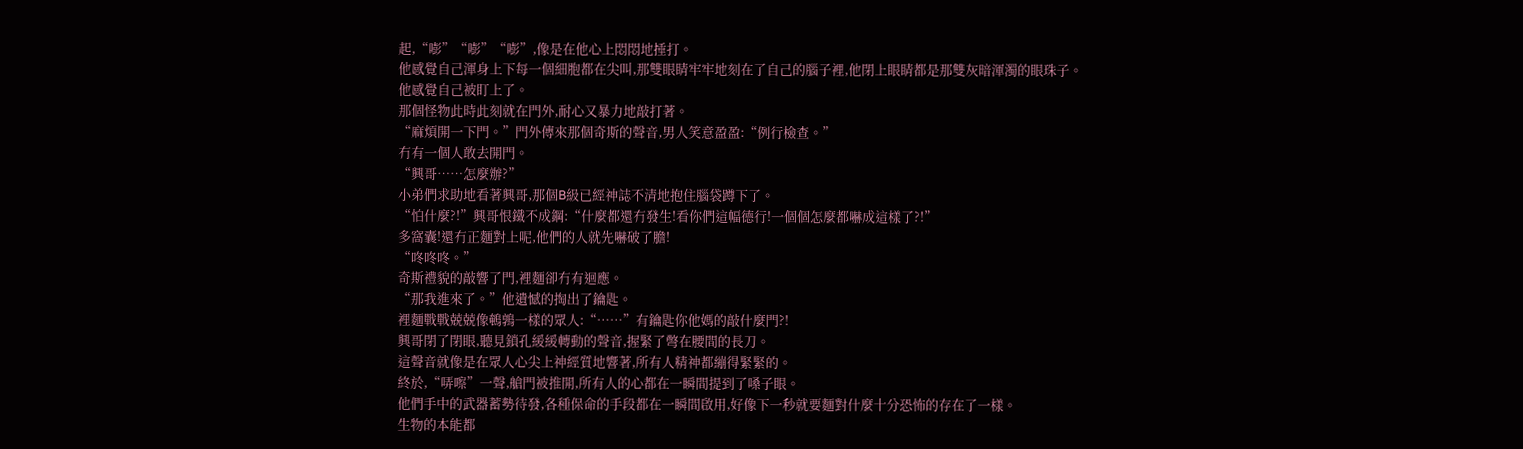起,“嘭”“嘭”“嘭”,像是在他心上悶悶地捶打。
他感覺自己渾身上下每一個細胞都在尖叫,那雙眼睛牢牢地刻在了自己的腦子裡,他閉上眼睛都是那雙灰暗渾濁的眼珠子。
他感覺自己被盯上了。
那個怪物此時此刻就在門外,耐心又暴力地敲打著。
“麻煩開一下門。”門外傳來那個奇斯的聲音,男人笑意盈盈:“例行檢查。”
冇有一個人敢去開門。
“興哥……怎麼辦?”
小弟們求助地看著興哥,那個B級已經神誌不清地抱住腦袋蹲下了。
“怕什麼?!”興哥恨鐵不成鋼:“什麼都還冇發生!看你們這幅德行!一個個怎麼都嚇成這樣了?!”
多窩囊!還冇正麵對上呢,他們的人就先嚇破了膽!
“咚咚咚。”
奇斯禮貌的敲響了門,裡麵卻冇有迴應。
“那我進來了。”他遺憾的掏出了鑰匙。
裡麵戰戰兢兢像鵪鶉一樣的眾人:“……”有鑰匙你他媽的敲什麼門?!
興哥閉了閉眼,聽見鎖孔緩緩轉動的聲音,握緊了彆在腰間的長刀。
這聲音就像是在眾人心尖上神經質地響著,所有人精神都繃得緊緊的。
終於,“哢嚓”一聲,艙門被推開,所有人的心都在一瞬間提到了嗓子眼。
他們手中的武器蓄勢待發,各種保命的手段都在一瞬間啟用,好像下一秒就要麵對什麼十分恐怖的存在了一樣。
生物的本能都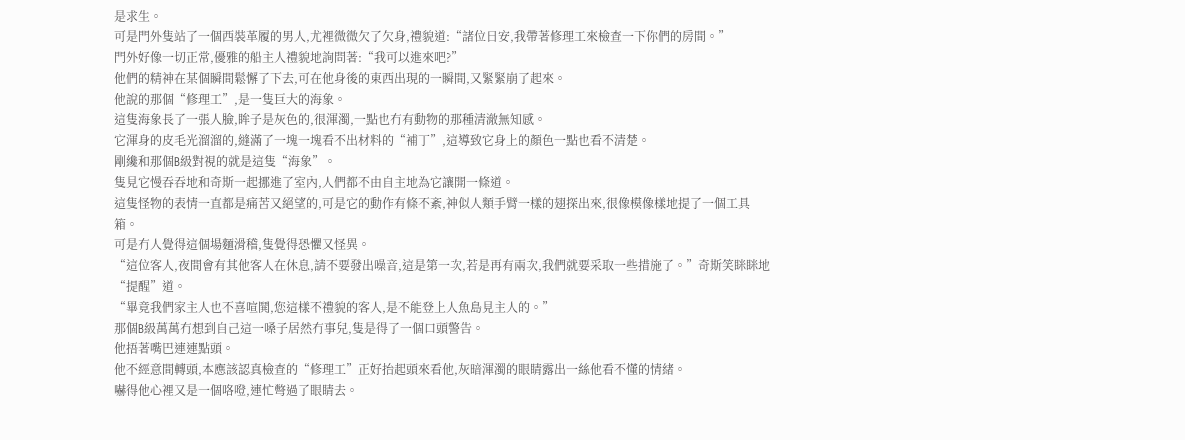是求生。
可是門外隻站了一個西裝革履的男人,尤裡微微欠了欠身,禮貌道:“諸位日安,我帶著修理工來檢查一下你們的房間。”
門外好像一切正常,優雅的船主人禮貌地詢問著:“我可以進來吧?”
他們的精神在某個瞬間鬆懈了下去,可在他身後的東西出現的一瞬間,又緊緊崩了起來。
他說的那個“修理工”,是一隻巨大的海象。
這隻海象長了一張人臉,眸子是灰色的,很渾濁,一點也冇有動物的那種清澈無知感。
它渾身的皮毛光溜溜的,縫滿了一塊一塊看不出材料的“補丁”,這導致它身上的顏色一點也看不清楚。
剛纔和那個B級對視的就是這隻“海象”。
隻見它慢吞吞地和奇斯一起挪進了室內,人們都不由自主地為它讓開一條道。
這隻怪物的表情一直都是痛苦又絕望的,可是它的動作有條不紊,神似人類手臂一樣的翅探出來,很像模像樣地提了一個工具箱。
可是冇人覺得這個場麵滑稽,隻覺得恐懼又怪異。
“這位客人,夜間會有其他客人在休息,請不要發出噪音,這是第一次,若是再有兩次,我們就要采取一些措施了。”奇斯笑眯眯地“提醒”道。
“畢竟我們家主人也不喜喧鬨,您這樣不禮貌的客人,是不能登上人魚島見主人的。”
那個B級萬萬冇想到自己這一嗓子居然冇事兒,隻是得了一個口頭警告。
他捂著嘴巴連連點頭。
他不經意間轉頭,本應該認真檢查的“修理工”正好抬起頭來看他,灰暗渾濁的眼睛露出一絲他看不懂的情緒。
嚇得他心裡又是一個咯噔,連忙彆過了眼睛去。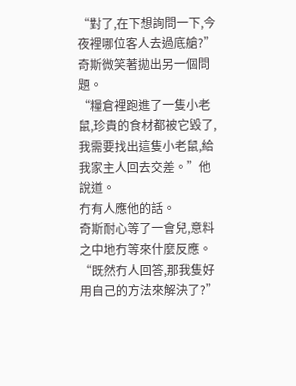“對了,在下想詢問一下,今夜裡哪位客人去過底艙?”奇斯微笑著拋出另一個問題。
“糧倉裡跑進了一隻小老鼠,珍貴的食材都被它毀了,我需要找出這隻小老鼠,給我家主人回去交差。”他說道。
冇有人應他的話。
奇斯耐心等了一會兒,意料之中地冇等來什麼反應。
“既然冇人回答,那我隻好用自己的方法來解決了?”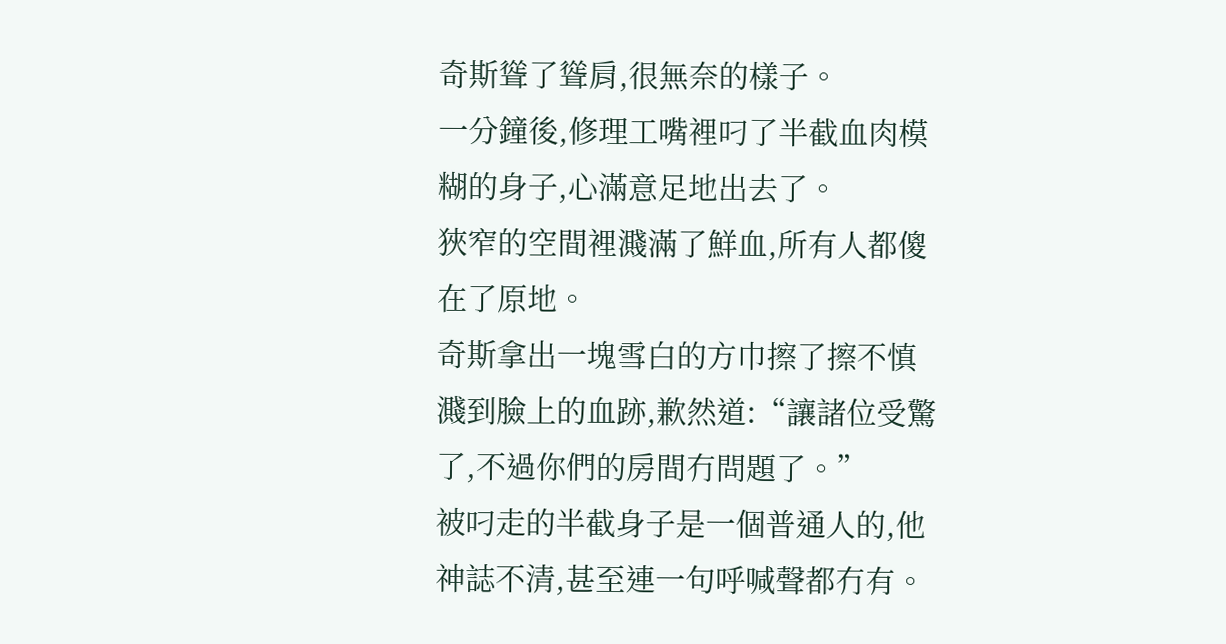奇斯聳了聳肩,很無奈的樣子。
一分鐘後,修理工嘴裡叼了半截血肉模糊的身子,心滿意足地出去了。
狹窄的空間裡濺滿了鮮血,所有人都傻在了原地。
奇斯拿出一塊雪白的方巾擦了擦不慎濺到臉上的血跡,歉然道:“讓諸位受驚了,不過你們的房間冇問題了。”
被叼走的半截身子是一個普通人的,他神誌不清,甚至連一句呼喊聲都冇有。